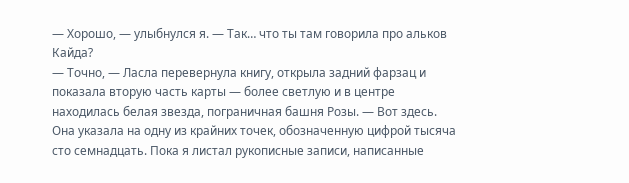— Хорошо, — улыбнулся я. — Так… что ты там говорила про альков Кайда?
— Точно, — Ласла перевернула книгу, открыла задний фарзац и показала вторую часть карты — более светлую и в центре находилась белая звезда, пограничная башня Розы. — Вот здесь.
Она указала на одну из крайних точек, обозначенную цифрой тысяча сто семнадцать. Пока я листал рукописные записи, написанные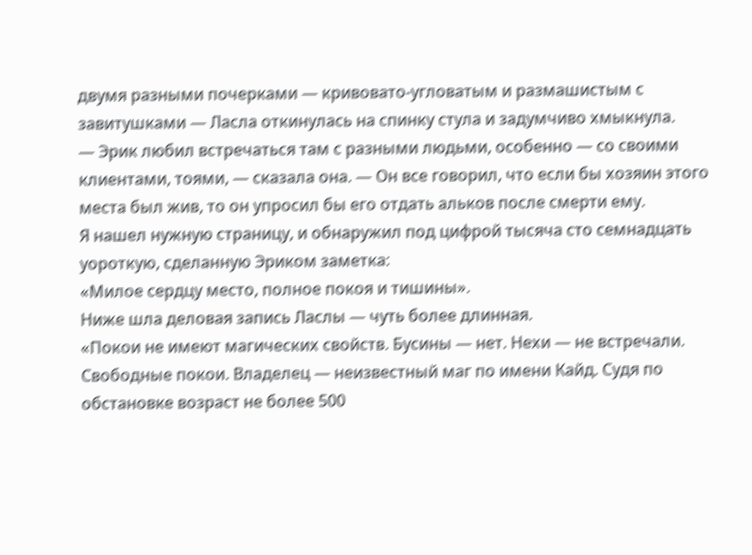двумя разными почерками — кривовато-угловатым и размашистым с завитушками — Ласла откинулась на спинку стула и задумчиво хмыкнула.
— Эрик любил встречаться там с разными людьми, особенно — со своими клиентами, тоями, — сказала она. — Он все говорил, что если бы хозяин этого места был жив, то он упросил бы его отдать альков после смерти ему.
Я нашел нужную страницу, и обнаружил под цифрой тысяча сто семнадцать уороткую, сделанную Эриком заметка:
«Милое сердцу место, полное покоя и тишины».
Ниже шла деловая запись Ласлы — чуть более длинная.
«Покои не имеют магических свойств. Бусины — нет. Нехи — не встречали. Свободные покои. Владелец — неизвестный маг по имени Кайд. Судя по обстановке возраст не более 500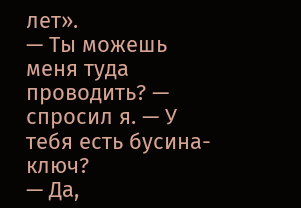лет».
— Ты можешь меня туда проводить? — спросил я. — У тебя есть бусина-ключ?
— Да,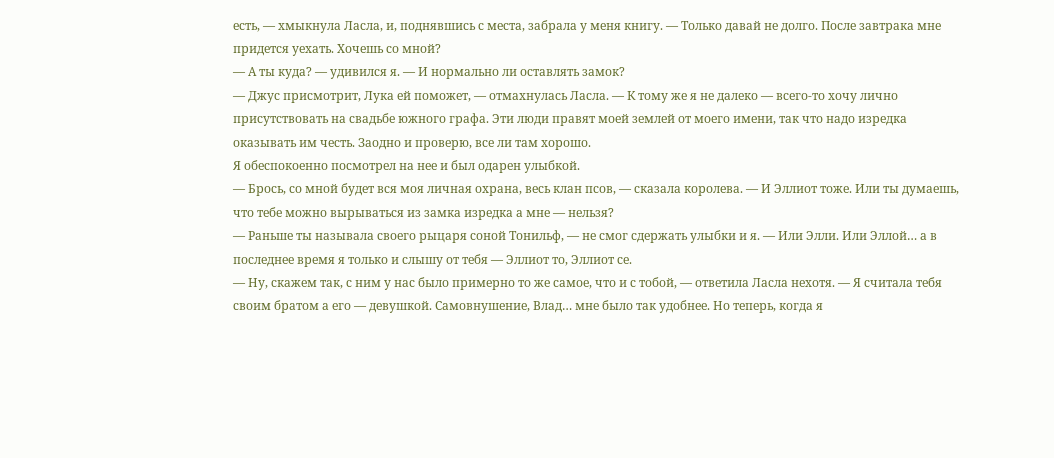есть, — хмыкнула Ласла, и, поднявшись с места, забрала у меня книгу. — Только давай не долго. После завтрака мне придется уехать. Хочешь со мной?
— А ты куда? — удивился я. — И нормально ли оставлять замок?
— Джус присмотрит, Лука ей поможет, — отмахнулась Ласла. — К тому же я не далеко — всего-то хочу лично присутствовать на свадьбе южного графа. Эти люди правят моей землей от моего имени, так что надо изредка оказывать им честь. Заодно и проверю, все ли там хорошо.
Я обеспокоенно посмотрел на нее и был одарен улыбкой.
— Брось, со мной будет вся моя личная охрана, весь клан псов, — сказала королева. — И Эллиот тоже. Или ты думаешь, что тебе можно вырываться из замка изредка а мне — нельзя?
— Раньше ты называла своего рыцаря соной Тонильф, — не смог сдержать улыбки и я. — Или Элли. Или Эллой… а в последнее время я только и слышу от тебя — Эллиот то, Эллиот се.
— Ну, скажем так, с ним у нас было примерно то же самое, что и с тобой, — ответила Ласла нехотя. — Я считала тебя своим братом а его — девушкой. Самовнушение, Влад… мне было так удобнее. Но теперь, когда я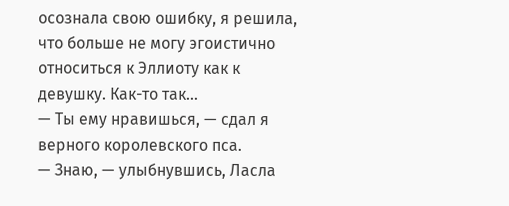осознала свою ошибку, я решила, что больше не могу эгоистично относиться к Эллиоту как к девушку. Как-то так…
— Ты ему нравишься, — сдал я верного королевского пса.
— Знаю, — улыбнувшись, Ласла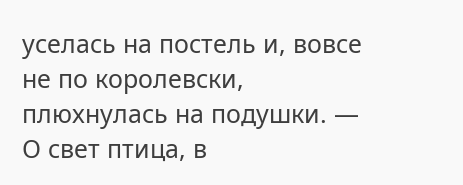уселась на постель и, вовсе не по королевски, плюхнулась на подушки. — О свет птица, в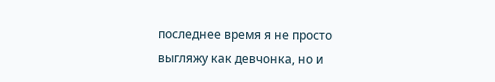последнее время я не просто выгляжу как девчонка, но и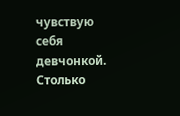чувствую себя девчонкой. Столько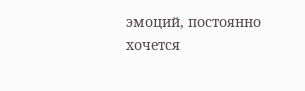эмоций, постоянно хочется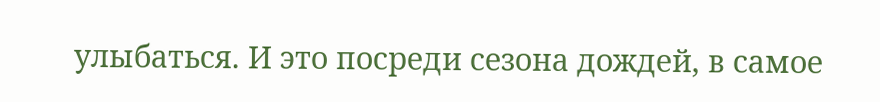улыбаться. И это посреди сезона дождей, в самое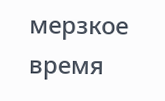мерзкое время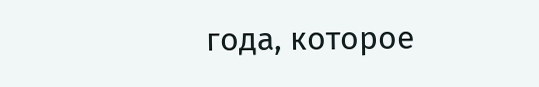года, которое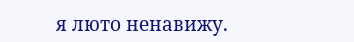я люто ненавижу.